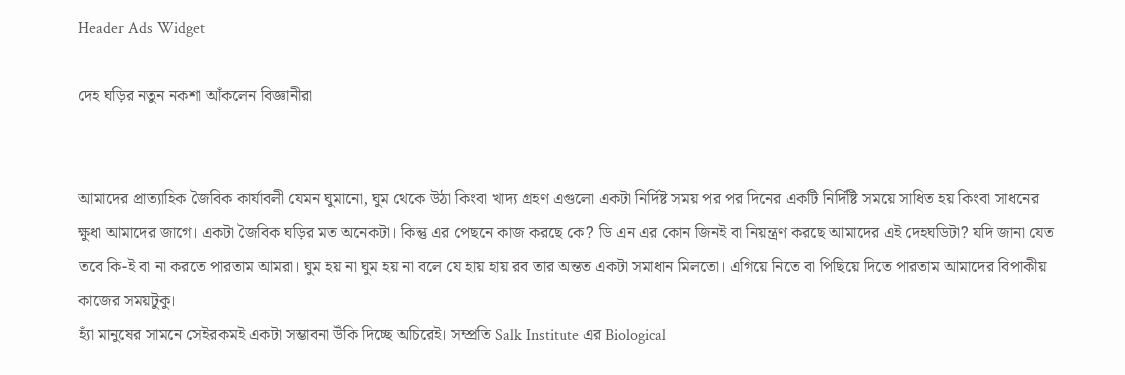Header Ads Widget

দেহ ঘড়ির নতুন নকশা আঁকলেন বিজ্ঞানীরা


আমাদের প্রাত্যাহিক জৈবিক কার্যাবলী যেমন ঘুমানো, ঘুম থেকে উঠা কিংবা খাদ্য গ্রহণ এগুলো একটা নির্দিষ্ট সময় পর পর দিনের একটি নির্দিষ্টি সময়ে সাধিত হয় কিংবা সাধনের ক্ষুধা আমাদের জাগে। একটা জৈবিক ঘড়ির মত অনেকটা। কিন্তু এর পেছনে কাজ করছে কে? ডি এন এর কোন জিনই বা নিয়ন্ত্রণ করছে আমাদের এই দেহঘডিটা? যদি জানা যেত তবে কি-ই বা না করতে পারতাম আমরা। ঘুম হয় না ঘুম হয় না বলে যে হায় হায় রব তার অন্তত একটা সমাধান মিলতো। এগিয়ে নিতে বা পিছিয়ে দিতে পারতাম আমাদের বিপাকীয় কাজের সময়টুকু।
হ্যাঁ মানুষের সামনে সেইরকমই একটা সম্ভাবনা উঁকি দিচ্ছে অচিরেই। সম্প্রতি Salk Institute এর Biological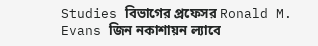Studies বিভাগের প্রফেসর Ronald M. Evans জিন নকাশায়ন ল্যাবে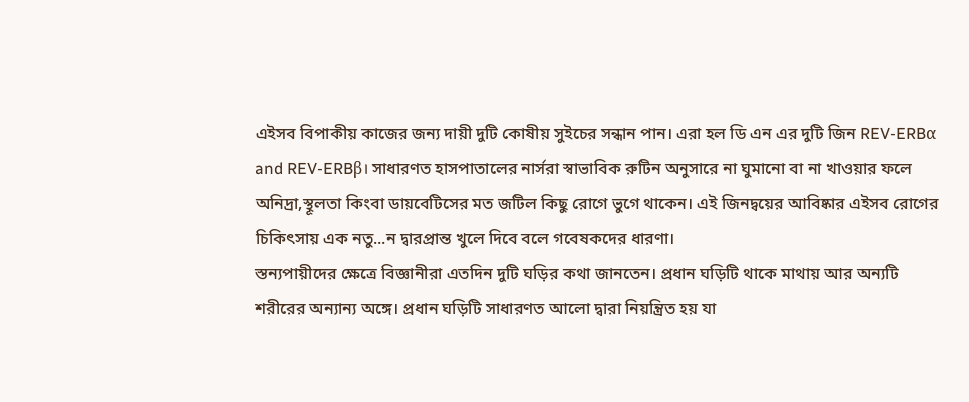এইসব বিপাকীয় কাজের জন্য দায়ী দুটি কোষীয় সুইচের সন্ধান পান। এরা হল ডি এন এর দুটি জিন REV-ERBα and REV-ERBβ। সাধারণত হাসপাতালের নার্সরা স্বাভাবিক রুটিন অনুসারে না ঘুমানো বা না খাওয়ার ফলে অনিদ্রা,স্থূলতা কিংবা ডায়বেটিসের মত জটিল কিছু রোগে ভুগে থাকেন। এই জিনদ্বয়ের আবিষ্কার এইসব রোগের চিকিৎসায় এক নতু...ন দ্বারপ্রান্ত খুলে দিবে বলে গবেষকদের ধারণা।
স্তন্যপায়ীদের ক্ষেত্রে বিজ্ঞানীরা এতদিন দুটি ঘড়ির কথা জানতেন। প্রধান ঘড়িটি থাকে মাথায় আর অন্যটি শরীরের অন্যান্য অঙ্গে। প্রধান ঘড়িটি সাধারণত আলো দ্বারা নিয়ন্ত্রিত হয় যা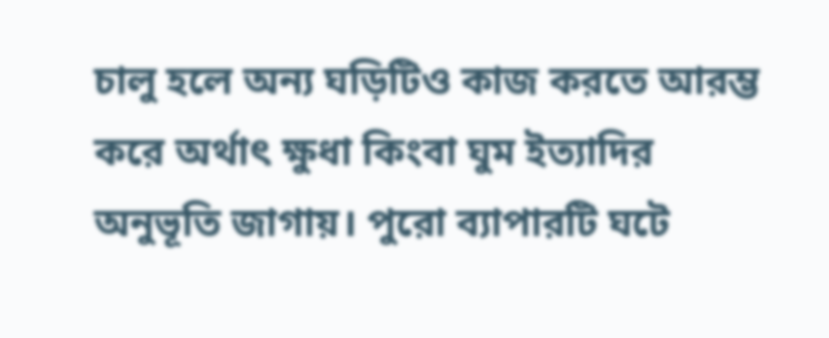চালু হলে অন্য ঘড়িটিও কাজ করতে আরম্ভ করে অর্থাৎ ক্ষুধা কিংবা ঘুম ইত্যাদির অনুভূতি জাগায়। পুরো ব্যাপারটি ঘটে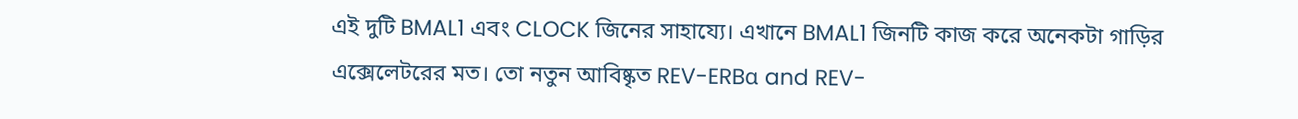এই দুটি BMAL1 এবং CLOCK জিনের সাহায্যে। এখানে BMAL1 জিনটি কাজ করে অনেকটা গাড়ির এক্সেলেটরের মত। তো নতুন আবিষ্কৃত REV-ERBα and REV-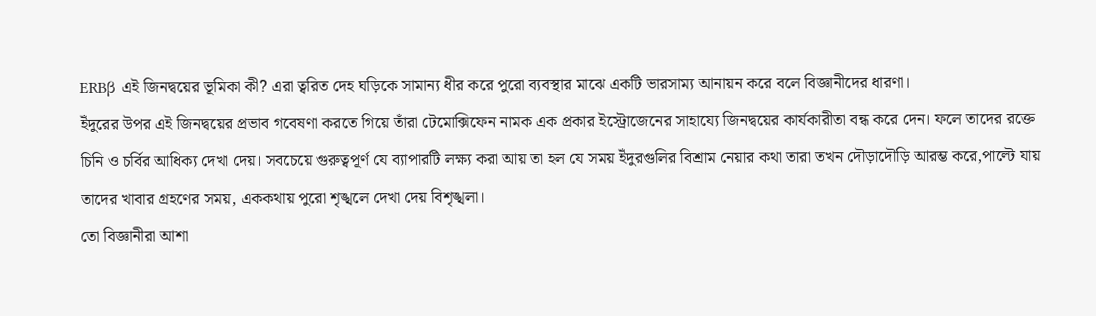ERBβ এই জিনদ্বয়ের ভূমিকা কী? এরা ত্বরিত দেহ ঘড়িকে সামান্য ধীর করে পুরো ব্যবস্থার মাঝে একটি ভারসাম্য আনায়ন করে বলে বিজ্ঞানীদের ধারণা।
ইঁদুরের উপর এই জিনদ্বয়ের প্রভাব গবেষণা করতে গিয়ে তাঁরা টেমোক্সিফেন নামক এক প্রকার ইস্ট্রোজেনের সাহায্যে জিনদ্বয়ের কার্যকারীতা বন্ধ করে দেন। ফলে তাদের রক্তে চিনি ও চর্বির আধিক্য দেখা দেয়। সবচেয়ে গুরুত্বপূর্ণ যে ব্যাপারটি লক্ষ্য করা আয় তা হল যে সময় ইঁদুরগুলির বিশ্রাম নেয়ার কথা তারা তখন দৌড়াদৌড়ি আরম্ভ করে,পাল্টে যায় তাদের খাবার গ্রহণের সময়, এককথায় পুরো শৃঙ্খলে দেখা দেয় বিশৃঙ্খলা।
তো বিজ্ঞানীরা আশা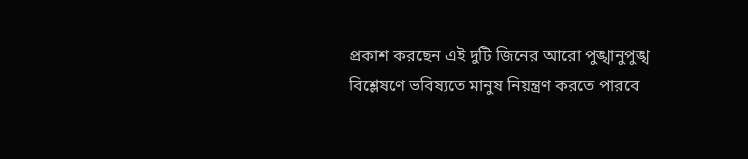প্রকাশ করছেন এই দুটি জিনের আরো পুঙ্খানুপুঙ্খ বিশ্লেষণে ভবিষ্যতে মানুষ নিয়ন্ত্রণ করতে পারবে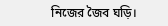নিজের জৈব ঘড়ি।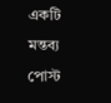একটি মন্তব্য পোস্ট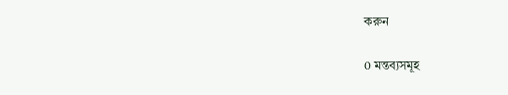করুন

0 মন্তব্যসমূহ